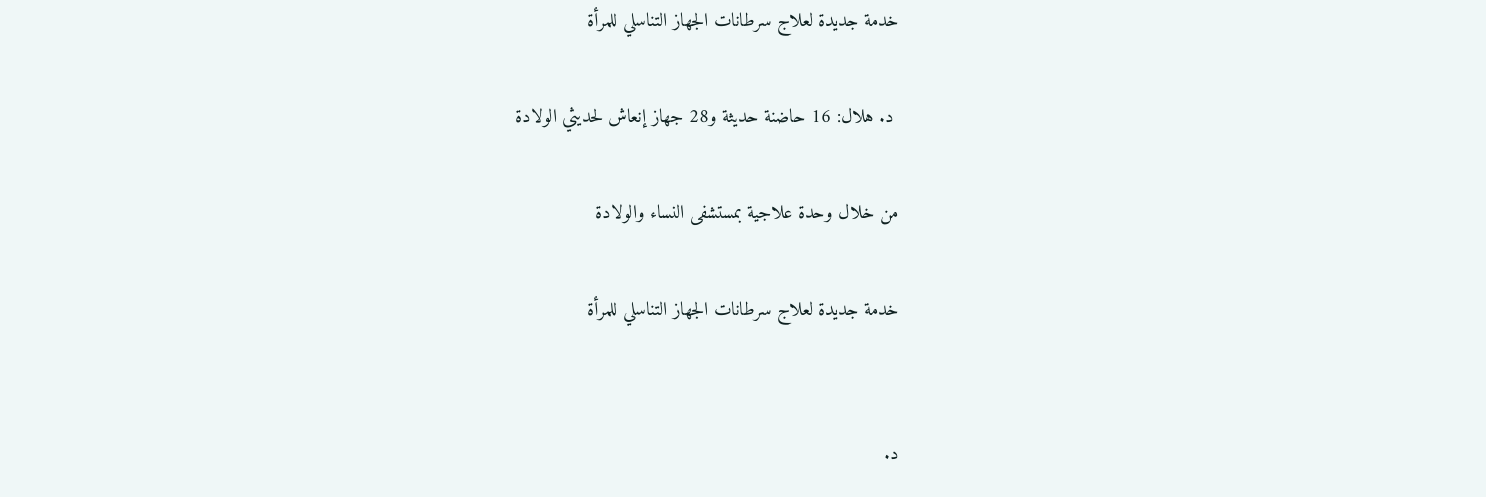خدمة جديدة لعلاج سرطانات الجهاز التناسلي للمرأة

 د. هلال: 16 حاضنة حديثة و28 جهاز إنعاش لحديثي الولادة

من خلال وحدة علاجية بمستشفى النساء والولادة

خدمة جديدة لعلاج سرطانات الجهاز التناسلي للمرأة


د.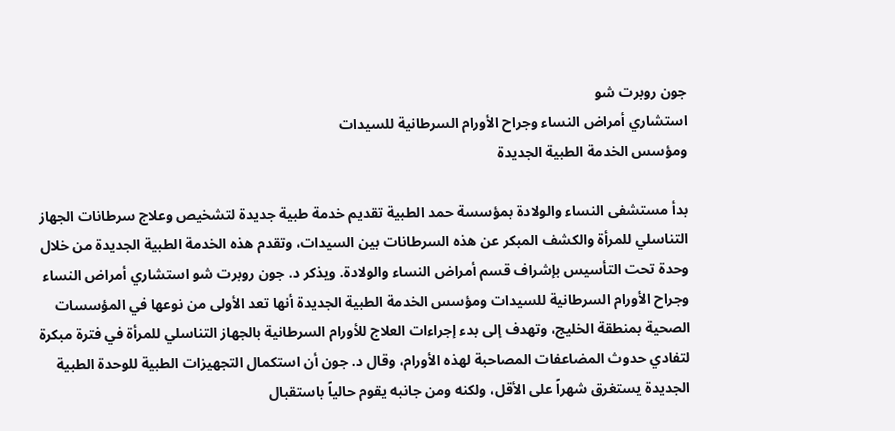جون روبرت شو
استشاري أمراض النساء وجراح الأورام السرطانية للسيدات
ومؤسس الخدمة الطبية الجديدة

بدأ مستشفى النساء والولادة بمؤسسة حمد الطبية تقديم خدمة طبية جديدة لتشخيص وعلاج سرطانات الجهاز التناسلي للمرأة والكشف المبكر عن هذه السرطانات بين السيدات، وتقدم هذه الخدمة الطبية الجديدة من خلال وحدة تحت التأسيس بإشراف قسم أمراض النساء والولادة. ويذكر د. جون روبرت شو استشاري أمراض النساء وجراح الأورام السرطانية للسيدات ومؤسس الخدمة الطبية الجديدة أنها تعد الأولى من نوعها في المؤسسات الصحية بمنطقة الخليج، وتهدف إلى بدء إجراءات العلاج للأورام السرطانية بالجهاز التناسلي للمرأة في فترة مبكرة لتفادي حدوث المضاعفات المصاحبة لهذه الأورام، وقال د. جون أن استكمال التجهيزات الطبية للوحدة الطبية الجديدة يستغرق شهراً على الأقل، ولكنه ومن جانبه يقوم حالياً باستقبال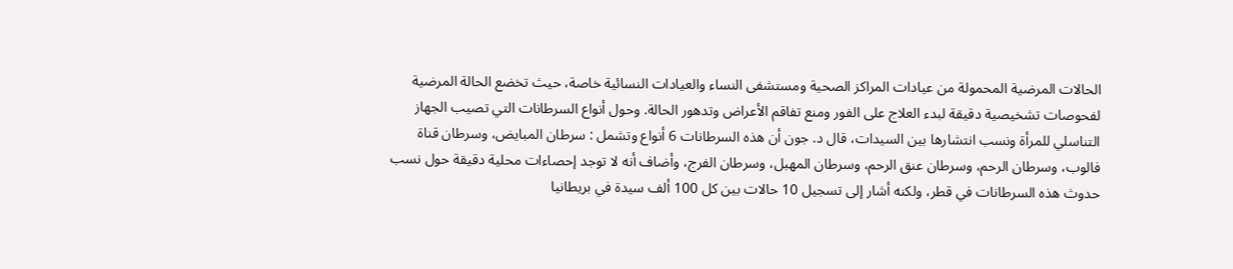الحالات المرضية المحمولة من عيادات المراكز الصحية ومستشفى النساء والعيادات النسائية خاصة، حيث تخضع الحالة المرضية لفحوصات تشخيصية دقيقة لبدء العلاج على الفور ومنع تفاقم الأعراض وتدهور الحالة. وحول أنواع السرطانات التي تصيب الجهاز التناسلي للمرأة ونسب انتشارها بين السيدات، قال د. جون أن هذه السرطانات 6 أنواع وتشمل : سرطان المبايض، وسرطان قناة فالوب، وسرطان الرحم، وسرطان عنق الرحم، وسرطان المهبل، وسرطان الفرج، وأضاف أنه لا توجد إحصاءات محلية دقيقة حول نسب حدوث هذه السرطانات في قطر، ولكنه أشار إلى تسجيل 10 حالات بين كل 100 ألف سيدة في بريطانيا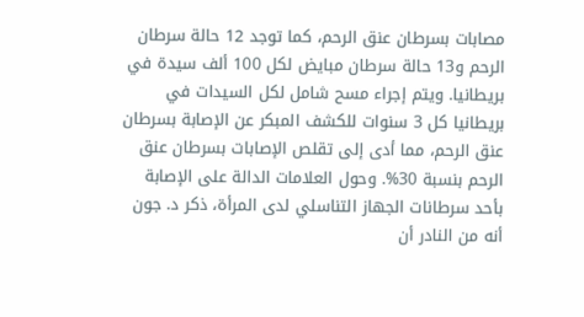مصابات بسرطان عنق الرحم، كما توجد 12 حالة سرطان الرحم و13 حالة سرطان مبايض لكل 100 ألف سيدة في بريطانيا. ويتم إجراء مسح شامل لكل السيدات في بريطانيا كل 3 سنوات للكشف المبكر عن الإصابة بسرطان عنق الرحم، مما أدى إلى تقلص الإصابات بسرطان عنق الرحم بنسبة 30%. وحول العلامات الدالة على الإصابة بأحد سرطانات الجهاز التناسلي لدى المرأة، ذكر د. جون أنه من النادر أن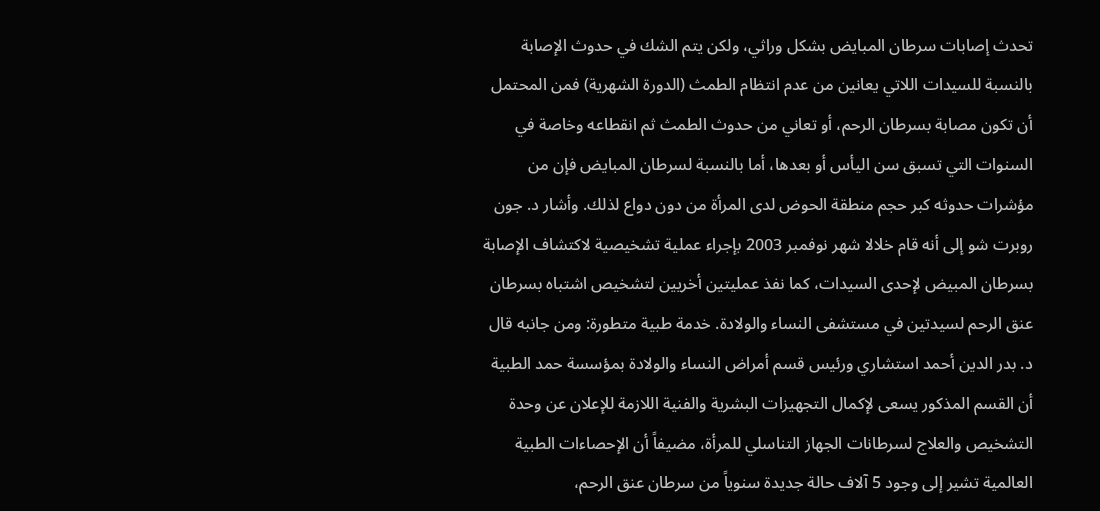تحدث إصابات سرطان المبايض بشكل وراثي، ولكن يتم الشك في حدوث الإصابة بالنسبة للسيدات اللاتي يعانين من عدم انتظام الطمث (الدورة الشهرية) فمن المحتمل أن تكون مصابة بسرطان الرحم، أو تعاني من حدوث الطمث ثم انقطاعه وخاصة في السنوات التي تسبق سن اليأس أو بعدها، أما بالنسبة لسرطان المبايض فإن من مؤشرات حدوثه كبر حجم منطقة الحوض لدى المرأة من دون دواع لذلك. وأشار د. جون روبرت شو إلى أنه قام خلالا شهر نوفمبر 2003 بإجراء عملية تشخيصية لاكتشاف الإصابة بسرطان المبيض لإحدى السيدات، كما نفذ عمليتين أخريين لتشخيص اشتباه بسرطان عنق الرحم لسيدتين في مستشفى النساء والولادة. خدمة طبية متطورة: ومن جانبه قال د. بدر الدين أحمد استشاري ورئيس قسم أمراض النساء والولادة بمؤسسة حمد الطبية أن القسم المذكور يسعى لإكمال التجهيزات البشرية والفنية اللازمة للإعلان عن وحدة التشخيص والعلاج لسرطانات الجهاز التناسلي للمرأة، مضيفاً أن الإحصاءات الطبية العالمية تشير إلى وجود 5 آلاف حالة جديدة سنوياً من سرطان عنق الرحم،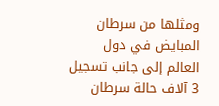ومثلها من سرطان المبايض في دول العالم إلى جانب تسجيل 3 آلاف حالة سرطان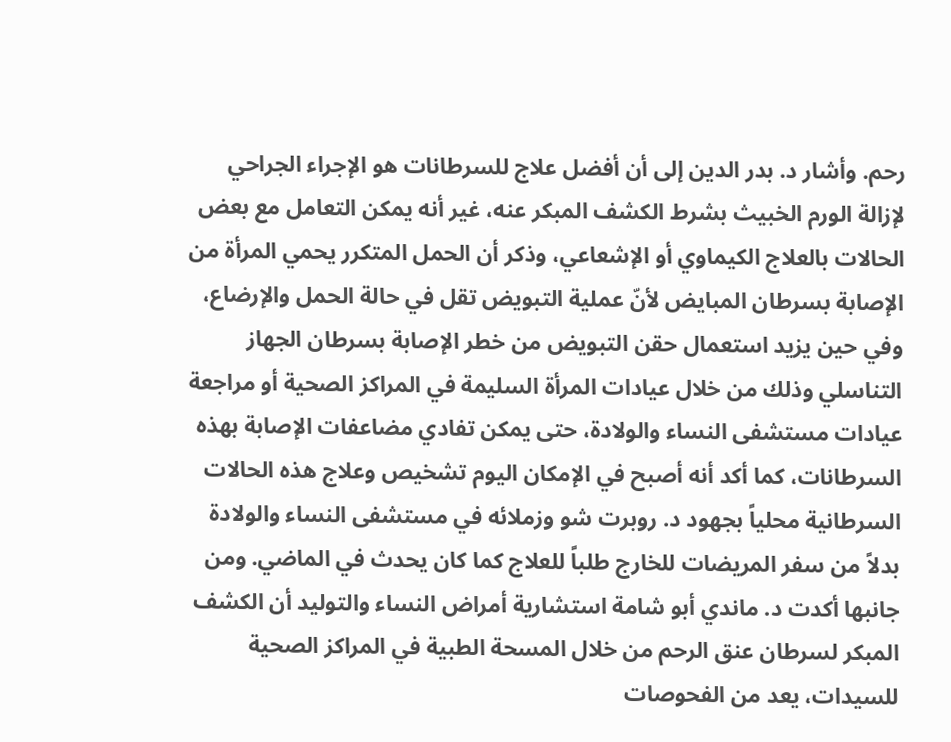رحم. وأشار د. بدر الدين إلى أن أفضل علاج للسرطانات هو الإجراء الجراحي لإزالة الورم الخبيث بشرط الكشف المبكر عنه، غير أنه يمكن التعامل مع بعض الحالات بالعلاج الكيماوي أو الإشعاعي، وذكر أن الحمل المتكرر يحمي المرأة من الإصابة بسرطان المبايض لأنّ عملية التبويض تقل في حالة الحمل والإرضاع، وفي حين يزيد استعمال حقن التبويض من خطر الإصابة بسرطان الجهاز التناسلي وذلك من خلال عيادات المرأة السليمة في المراكز الصحية أو مراجعة عيادات مستشفى النساء والولادة، حتى يمكن تفادي مضاعفات الإصابة بهذه السرطانات، كما أكد أنه أصبح في الإمكان اليوم تشخيص وعلاج هذه الحالات السرطانية محلياً بجهود د. روبرت شو وزملائه في مستشفى النساء والولادة بدلاً من سفر المريضات للخارج طلباً للعلاج كما كان يحدث في الماضي. ومن جانبها أكدت د. ماندي أبو شامة استشارية أمراض النساء والتوليد أن الكشف المبكر لسرطان عنق الرحم من خلال المسحة الطبية في المراكز الصحية للسيدات، يعد من الفحوصات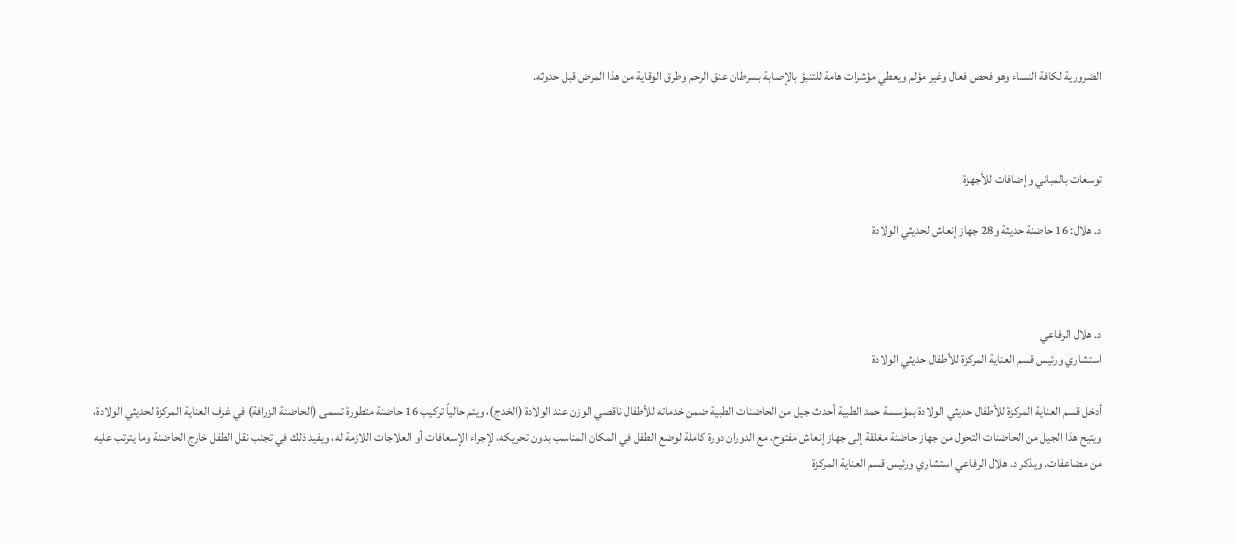الضرورية لكافة النساء وهو فحص فعال وغير مؤلم ويعطي مؤشرات هامة للتنبؤ بالإصابة بسرطان عنق الرحم وطرق الوقاية من هذا المرض قبل حدوثه.



توسعات بالمباني وإضافات للأجهزة

د. هلال: 16 حاضنة حديثة و28 جهاز إنعاش لحديثي الولادة



د. هلال الرفاعي
استشاري ورئيس قسم العناية المركزة للأطفال حديثي الولادة

أدخل قسم العناية المركزة للأطفال حديثي الولادة بمؤسسة حمد الطبية أحدث جيل من الحاضنات الطبية ضمن خدماته للأطفال ناقصي الوزن عند الولادة (الخدج)، ويتم حالياً تركيب 16 حاضنة متطورة تسمى (الحاضنة الزرافة) في غرف العناية المركزة لحديثي الولادة، ويتيح هذا الجيل من الحاضنات التحول من جهاز حاضنة مغلقة إلى جهاز إنعاش مفتوح، مع الدوران دورة كاملة لوضع الطفل في المكان المناسب بدون تحريكه، لإجراء الإسعافات أو العلاجات اللازمة له، ويفيد ذلك في تجنب نقل الطفل خارج الحاضنة وما يترتب عليه من مضاعفات. ويذكر د. هلال الرفاعي استشاري ورئيس قسم العناية المركزة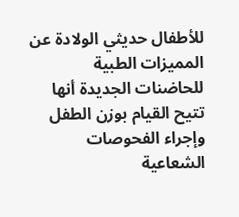للأطفال حديثي الولادة عن المميزات الطبية للحاضنات الجديدة أنها تتيح القيام بوزن الطفل وإجراء الفحوصات الشعاعية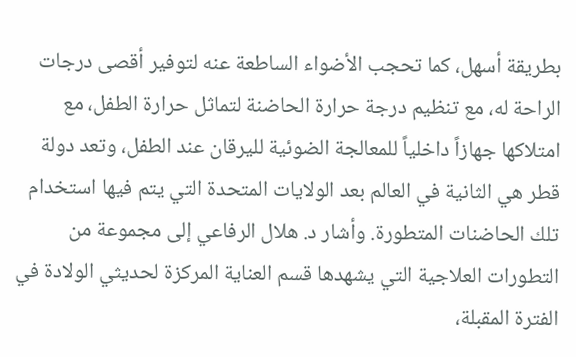بطريقة أسهل، كما تحجب الأضواء الساطعة عنه لتوفير أقصى درجات الراحة له، مع تنظيم درجة حرارة الحاضنة لتماثل حرارة الطفل، مع امتلاكها جهازاً داخلياً للمعالجة الضوئية لليرقان عند الطفل، وتعد دولة قطر هي الثانية في العالم بعد الولايات المتحدة التي يتم فيها استخدام تلك الحاضنات المتطورة. وأشار د. هلال الرفاعي إلى مجموعة من التطورات العلاجية التي يشهدها قسم العناية المركزة لحديثي الولادة في الفترة المقبلة،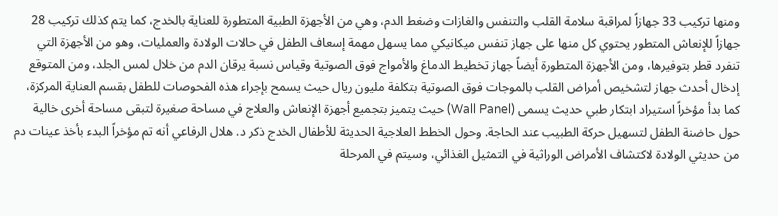ومنها تركيب 33 جهازاً لمراقبة سلامة القلب والتنفس والغازات وضغط الدم، وهي من الأجهزة الطبية المتطورة للعناية بالخدج، كما يتم كذلك تركيب 28 جهازاً للإنعاش المتطور يحتوي كل منها على جهاز تنفس ميكانيكي مما يسهل مهمة إسعاف الطفل في حالات الولادة والعمليات، وهو من الأجهزة التي تنفرد قطر بتوفيرها، ومن الأجهزة المتطورة أيضاً جهاز تخطيط الدماغ والأمواج فوق الصوتية وقياس نسبة يرقان الدم من خلال لمس الجلد، ومن المتوقع إدخال أحدث جهاز لتشخيص أمراض القلب بالموجات فوق الصوتية بتكلفة مليون ريال حيث يسمح بإجراء هذه الفحوصات للطفل بقسم العناية المركزة، كما بدأ مؤخراً استيراد ابتكار طبي حديث يسمى (Wall Panel) حيث يتميز بتجميع أجهزة الإنعاش والعلاج في مساحة صغيرة لتبقى مساحة أخرى خالية حول حاضنة الطفل لتسهيل حركة الطبيب عند الحاجة. وحول الخطط العلاجية الحديثة للأطفال الخدج ذكر د. هلال الرفاعي أنه تم مؤخراً البدء بأخذ عينات دم من حديثي الولادة لاكتشاف الأمراض الوراثية في التمثيل الغذائي، وسيتم في المرحلة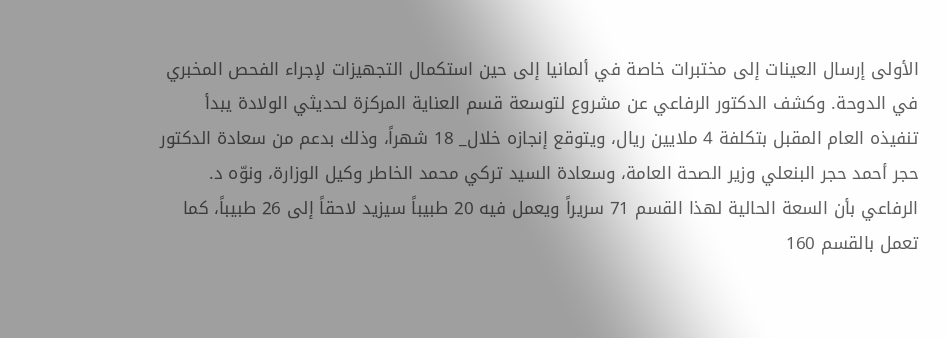الأولى إرسال العينات إلى مختبرات خاصة في ألمانيا إلى حين استكمال التجهيزات لإجراء الفحص المخبري في الدوحة. وكشف الدكتور الرفاعي عن مشروع لتوسعة قسم العناية المركزة لحديثي الولادة يبدأ تنفيذه العام المقبل بتكلفة 4 ملايين ريال، ويتوقع إنجازه خلال_ 18 شهراً، وذلك بدعم من سعادة الدكتور حجر أحمد حجر البنعلي وزير الصحة العامة، وسعادة السيد تركي محمد الخاطر وكيل الوزارة، ونوّه د. الرفاعي بأن السعة الحالية لهذا القسم 71 سريراً ويعمل فيه 20 طبيباً سيزيد لاحقاً إلى 26 طبيباً، كما تعمل بالقسم 160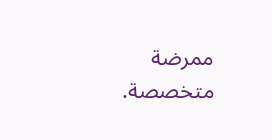ممرضة متخصصة.